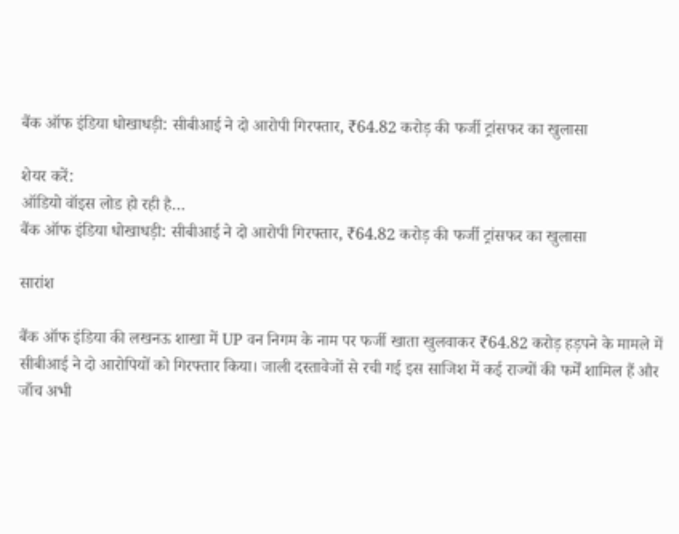बैंक ऑफ इंडिया धोखाधड़ी: सीबीआई ने दो आरोपी गिरफ्तार, ₹64.82 करोड़ की फर्जी ट्रांसफर का खुलासा

शेयर करें:
ऑडियो वॉइस लोड हो रही है…
बैंक ऑफ इंडिया धोखाधड़ी: सीबीआई ने दो आरोपी गिरफ्तार, ₹64.82 करोड़ की फर्जी ट्रांसफर का खुलासा

सारांश

बैंक ऑफ इंडिया की लखनऊ शाखा में UP वन निगम के नाम पर फर्जी खाता खुलवाकर ₹64.82 करोड़ हड़पने के मामले में सीबीआई ने दो आरोपियों को गिरफ्तार किया। जाली दस्तावेजों से रची गई इस साजिश में कई राज्यों की फर्में शामिल हैं और जाँच अभी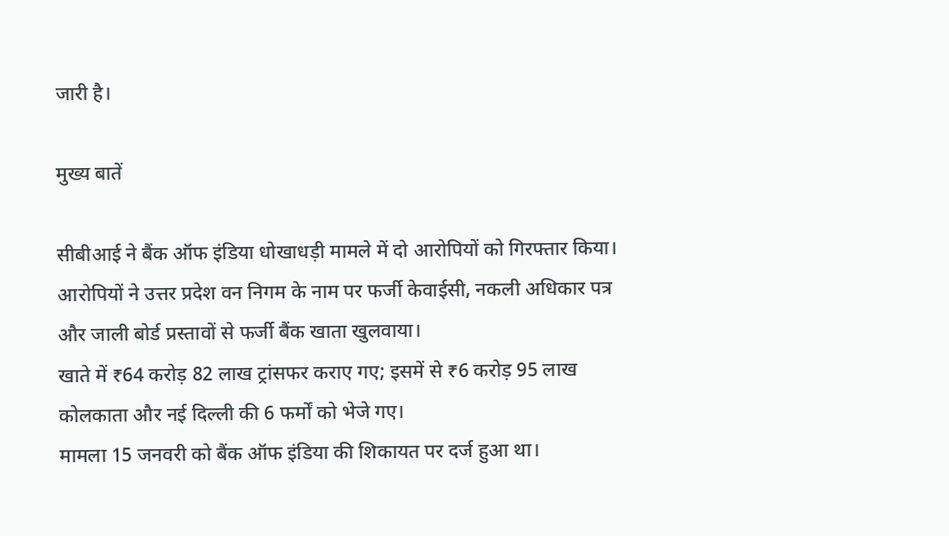जारी है।

मुख्य बातें

सीबीआई ने बैंक ऑफ इंडिया धोखाधड़ी मामले में दो आरोपियों को गिरफ्तार किया।
आरोपियों ने उत्तर प्रदेश वन निगम के नाम पर फर्जी केवाईसी, नकली अधिकार पत्र और जाली बोर्ड प्रस्तावों से फर्जी बैंक खाता खुलवाया।
खाते में ₹64 करोड़ 82 लाख ट्रांसफर कराए गए; इसमें से ₹6 करोड़ 95 लाख कोलकाता और नई दिल्ली की 6 फर्मों को भेजे गए।
मामला 15 जनवरी को बैंक ऑफ इंडिया की शिकायत पर दर्ज हुआ था।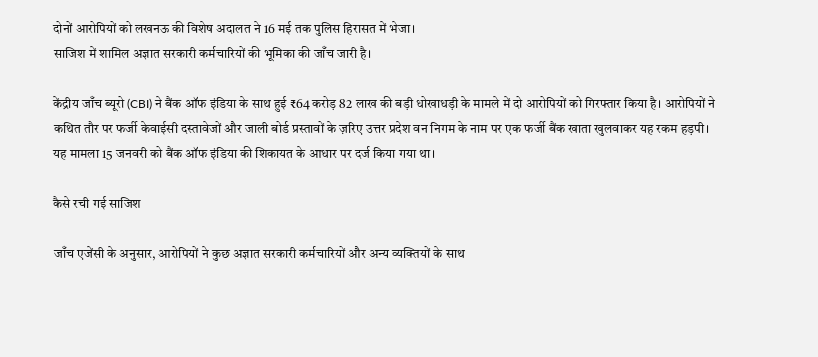दोनों आरोपियों को लखनऊ की विशेष अदालत ने 16 मई तक पुलिस हिरासत में भेजा।
साजिश में शामिल अज्ञात सरकारी कर्मचारियों की भूमिका की जाँच जारी है।

केंद्रीय जाँच ब्यूरो (CBI) ने बैंक ऑफ इंडिया के साथ हुई ₹64 करोड़ 82 लाख की बड़ी धोखाधड़ी के मामले में दो आरोपियों को गिरफ्तार किया है। आरोपियों ने कथित तौर पर फर्जी केवाईसी दस्तावेजों और जाली बोर्ड प्रस्तावों के ज़रिए उत्तर प्रदेश वन निगम के नाम पर एक फर्जी बैंक खाता खुलवाकर यह रकम हड़पी। यह मामला 15 जनवरी को बैंक ऑफ इंडिया की शिकायत के आधार पर दर्ज किया गया था।

कैसे रची गई साजिश

जाँच एजेंसी के अनुसार, आरोपियों ने कुछ अज्ञात सरकारी कर्मचारियों और अन्य व्यक्तियों के साथ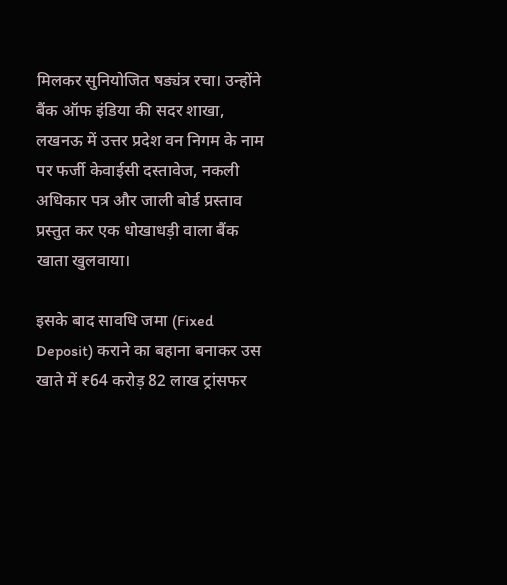मिलकर सुनियोजित षड्यंत्र रचा। उन्होंने बैंक ऑफ इंडिया की सदर शाखा, लखनऊ में उत्तर प्रदेश वन निगम के नाम पर फर्जी केवाईसी दस्तावेज, नकली अधिकार पत्र और जाली बोर्ड प्रस्ताव प्रस्तुत कर एक धोखाधड़ी वाला बैंक खाता खुलवाया।

इसके बाद सावधि जमा (Fixed Deposit) कराने का बहाना बनाकर उस खाते में ₹64 करोड़ 82 लाख ट्रांसफर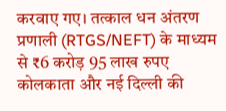करवाए गए। तत्काल धन अंतरण प्रणाली (RTGS/NEFT) के माध्यम से ₹6 करोड़ 95 लाख रुपए कोलकाता और नई दिल्ली की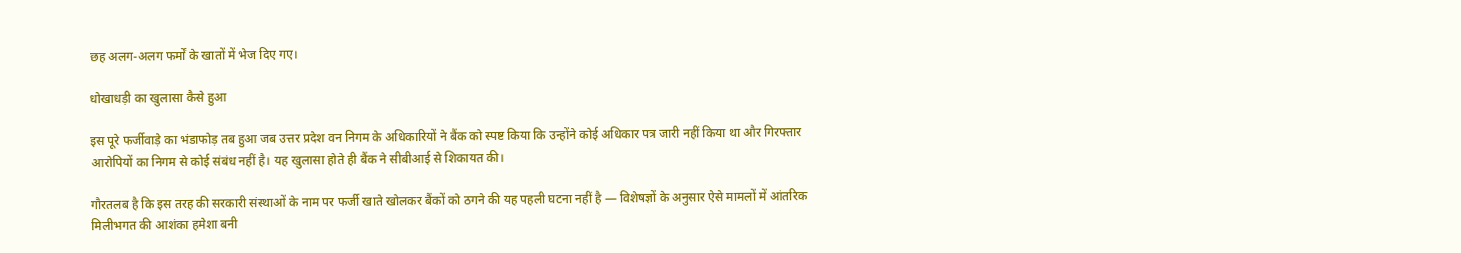छह अलग-अलग फर्मों के खातों में भेज दिए गए।

धोखाधड़ी का खुलासा कैसे हुआ

इस पूरे फर्जीवाड़े का भंडाफोड़ तब हुआ जब उत्तर प्रदेश वन निगम के अधिकारियों ने बैंक को स्पष्ट किया कि उन्होंने कोई अधिकार पत्र जारी नहीं किया था और गिरफ्तार आरोपियों का निगम से कोई संबंध नहीं है। यह खुलासा होते ही बैंक ने सीबीआई से शिकायत की।

गौरतलब है कि इस तरह की सरकारी संस्थाओं के नाम पर फर्जी खाते खोलकर बैंकों को ठगने की यह पहली घटना नहीं है — विशेषज्ञों के अनुसार ऐसे मामलों में आंतरिक मिलीभगत की आशंका हमेशा बनी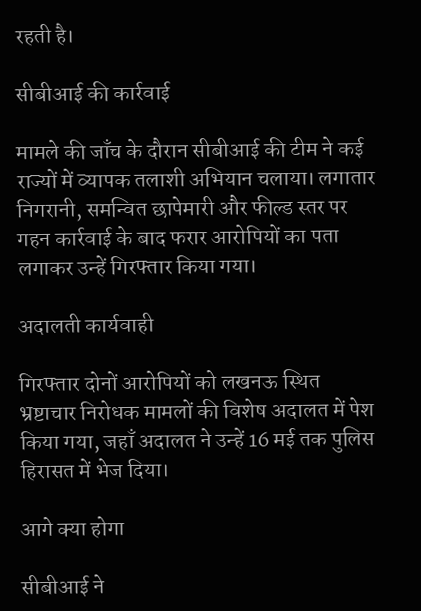रहती है।

सीबीआई की कार्रवाई

मामले की जाँच के दौरान सीबीआई की टीम ने कई राज्यों में व्यापक तलाशी अभियान चलाया। लगातार निगरानी, समन्वित छापेमारी और फील्ड स्तर पर गहन कार्रवाई के बाद फरार आरोपियों का पता लगाकर उन्हें गिरफ्तार किया गया।

अदालती कार्यवाही

गिरफ्तार दोनों आरोपियों को लखनऊ स्थित भ्रष्टाचार निरोधक मामलों की विशेष अदालत में पेश किया गया, जहाँ अदालत ने उन्हें 16 मई तक पुलिस हिरासत में भेज दिया।

आगे क्या होगा

सीबीआई ने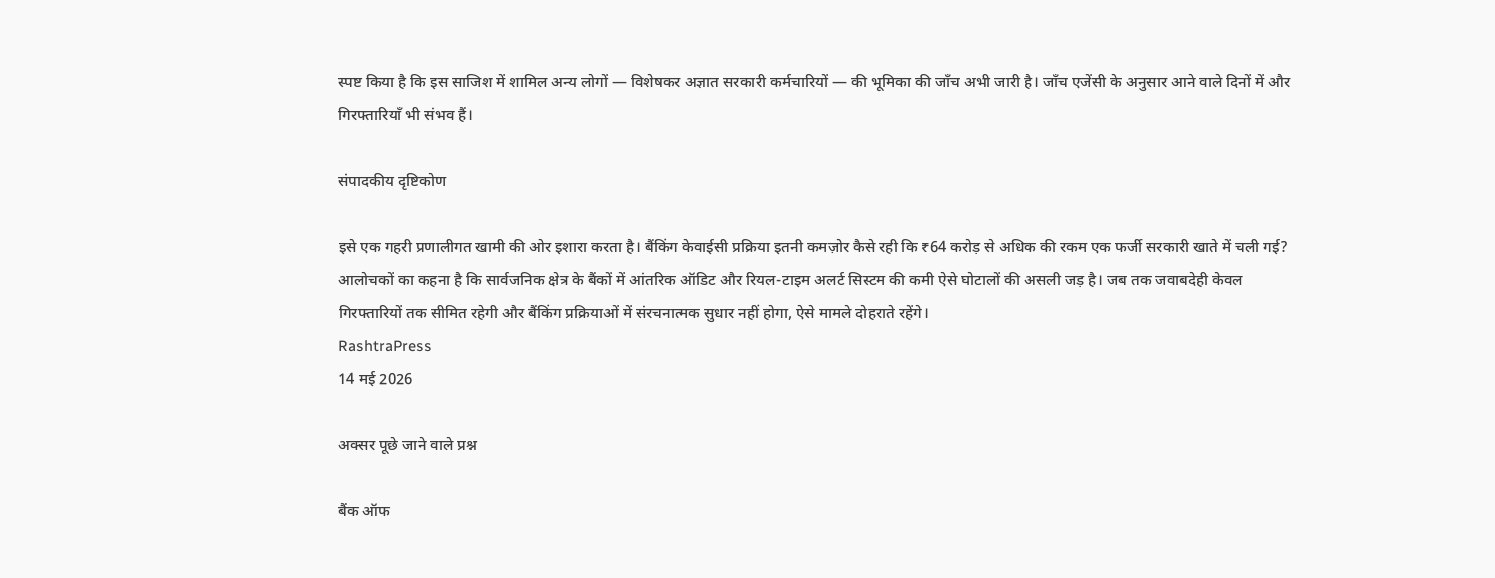स्पष्ट किया है कि इस साजिश में शामिल अन्य लोगों — विशेषकर अज्ञात सरकारी कर्मचारियों — की भूमिका की जाँच अभी जारी है। जाँच एजेंसी के अनुसार आने वाले दिनों में और गिरफ्तारियाँ भी संभव हैं।

संपादकीय दृष्टिकोण

इसे एक गहरी प्रणालीगत खामी की ओर इशारा करता है। बैंकिंग केवाईसी प्रक्रिया इतनी कमज़ोर कैसे रही कि ₹64 करोड़ से अधिक की रकम एक फर्जी सरकारी खाते में चली गई? आलोचकों का कहना है कि सार्वजनिक क्षेत्र के बैंकों में आंतरिक ऑडिट और रियल-टाइम अलर्ट सिस्टम की कमी ऐसे घोटालों की असली जड़ है। जब तक जवाबदेही केवल गिरफ्तारियों तक सीमित रहेगी और बैंकिंग प्रक्रियाओं में संरचनात्मक सुधार नहीं होगा, ऐसे मामले दोहराते रहेंगे।
RashtraPress
14 मई 2026

अक्सर पूछे जाने वाले प्रश्न

बैंक ऑफ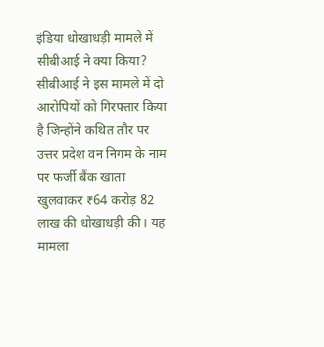इंडिया धोखाधड़ी मामले में सीबीआई ने क्या किया?
सीबीआई ने इस मामले में दो आरोपियों को गिरफ्तार किया है जिन्होंने कथित तौर पर उत्तर प्रदेश वन निगम के नाम पर फर्जी बैंक खाता खुलवाकर ₹64 करोड़ 82 लाख की धोखाधड़ी की। यह मामला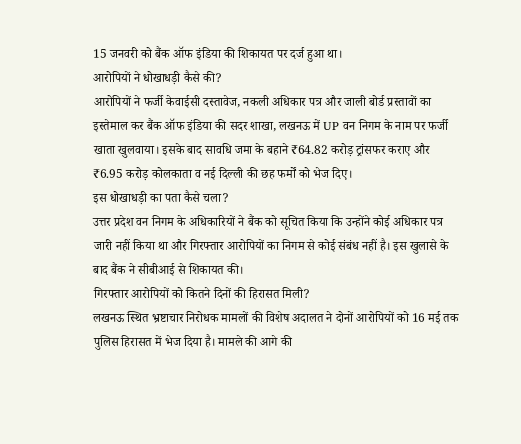15 जनवरी को बैंक ऑफ इंडिया की शिकायत पर दर्ज हुआ था।
आरोपियों ने धोखाधड़ी कैसे की?
आरोपियों ने फर्जी केवाईसी दस्तावेज, नकली अधिकार पत्र और जाली बोर्ड प्रस्तावों का इस्तेमाल कर बैंक ऑफ इंडिया की सदर शाखा, लखनऊ में UP वन निगम के नाम पर फर्जी खाता खुलवाया। इसके बाद सावधि जमा के बहाने ₹64.82 करोड़ ट्रांसफर कराए और ₹6.95 करोड़ कोलकाता व नई दिल्ली की छह फर्मों को भेज दिए।
इस धोखाधड़ी का पता कैसे चला?
उत्तर प्रदेश वन निगम के अधिकारियों ने बैंक को सूचित किया कि उन्होंने कोई अधिकार पत्र जारी नहीं किया था और गिरफ्तार आरोपियों का निगम से कोई संबंध नहीं है। इस खुलासे के बाद बैंक ने सीबीआई से शिकायत की।
गिरफ्तार आरोपियों को कितने दिनों की हिरासत मिली?
लखनऊ स्थित भ्रष्टाचार निरोधक मामलों की विशेष अदालत ने दोनों आरोपियों को 16 मई तक पुलिस हिरासत में भेज दिया है। मामले की आगे की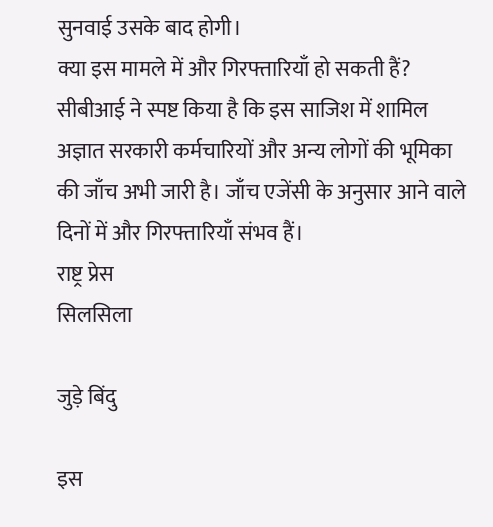सुनवाई उसके बाद होगी।
क्या इस मामले में और गिरफ्तारियाँ हो सकती हैं?
सीबीआई ने स्पष्ट किया है कि इस साजिश में शामिल अज्ञात सरकारी कर्मचारियों और अन्य लोगों की भूमिका की जाँच अभी जारी है। जाँच एजेंसी के अनुसार आने वाले दिनों में और गिरफ्तारियाँ संभव हैं।
राष्ट्र प्रेस
सिलसिला

जुड़े बिंदु

इस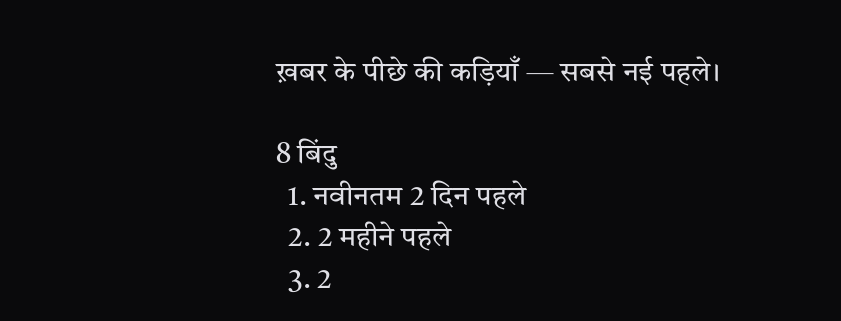ख़बर के पीछे की कड़ियाँ — सबसे नई पहले।

8 बिंदु
  1. नवीनतम 2 दिन पहले
  2. 2 महीने पहले
  3. 2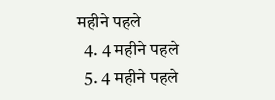महीने पहले
  4. 4 महीने पहले
  5. 4 महीने पहले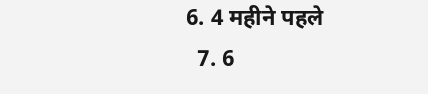6. 4 महीने पहले
  7. 6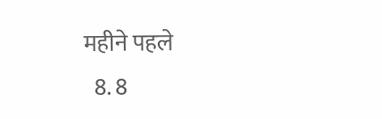महीने पहले
  8. 8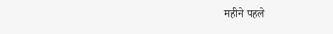महीने पहले